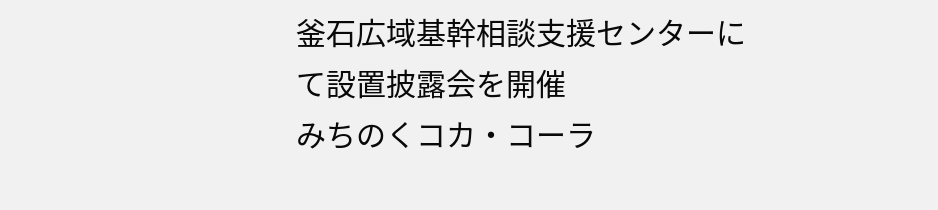釜石広域基幹相談支援センターにて設置披露会を開催
みちのくコカ・コーラ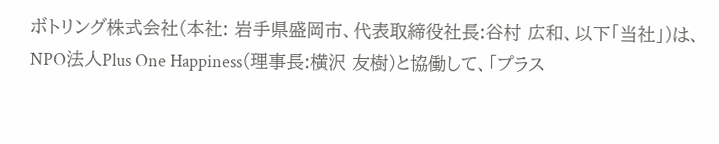ボトリング株式会社(本社: 岩手県盛岡市、代表取締役社長:谷村 広和、以下「当社」)は、NPO法人Plus One Happiness(理事長:横沢 友樹)と協働して、「プラス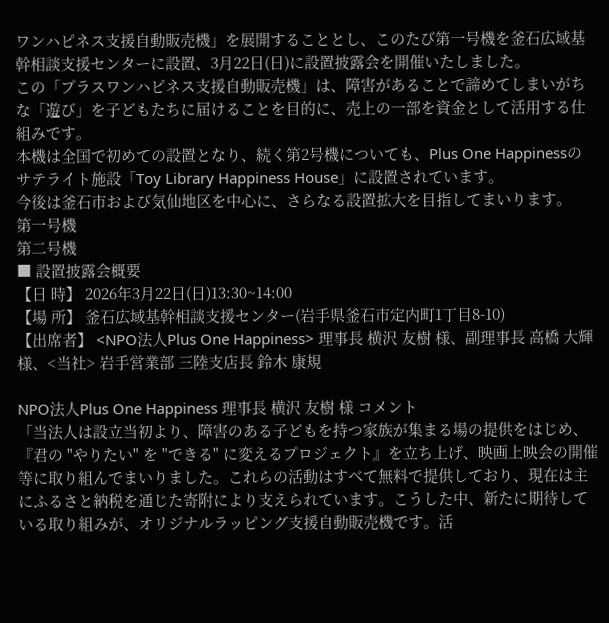ワンハピネス支援自動販売機」を展開することとし、このたび第一号機を釜石広域基幹相談支援センターに設置、3月22日(日)に設置披露会を開催いたしました。
この「プラスワンハピネス支援自動販売機」は、障害があることで諦めてしまいがちな「遊び」を子どもたちに届けることを目的に、売上の一部を資金として活用する仕組みです。
本機は全国で初めての設置となり、続く第2号機についても、Plus One Happinessのサテライト施設「Toy Library Happiness House」に設置されています。
今後は釜石市および気仙地区を中心に、さらなる設置拡大を目指してまいります。
第一号機
第二号機
■ 設置披露会概要
【日 時】 2026年3月22日(日)13:30~14:00
【場 所】 釜石広域基幹相談支援センター(岩手県釜石市定内町1丁目8-10)
【出席者】 <NPO法人Plus One Happiness> 理事長 横沢 友樹 様、副理事長 高橋 大輝 様、<当社> 岩手営業部 三陸支店長 鈴木 康規

NPO法人Plus One Happiness 理事長 横沢 友樹 様 コメント
「当法人は設立当初より、障害のある子どもを持つ家族が集まる場の提供をはじめ、『君の "やりたい" を "できる" に変えるプロジェクト』を立ち上げ、映画上映会の開催等に取り組んでまいりました。これらの活動はすべて無料で提供しており、現在は主にふるさと納税を通じた寄附により支えられています。こうした中、新たに期待している取り組みが、オリジナルラッピング支援自動販売機です。活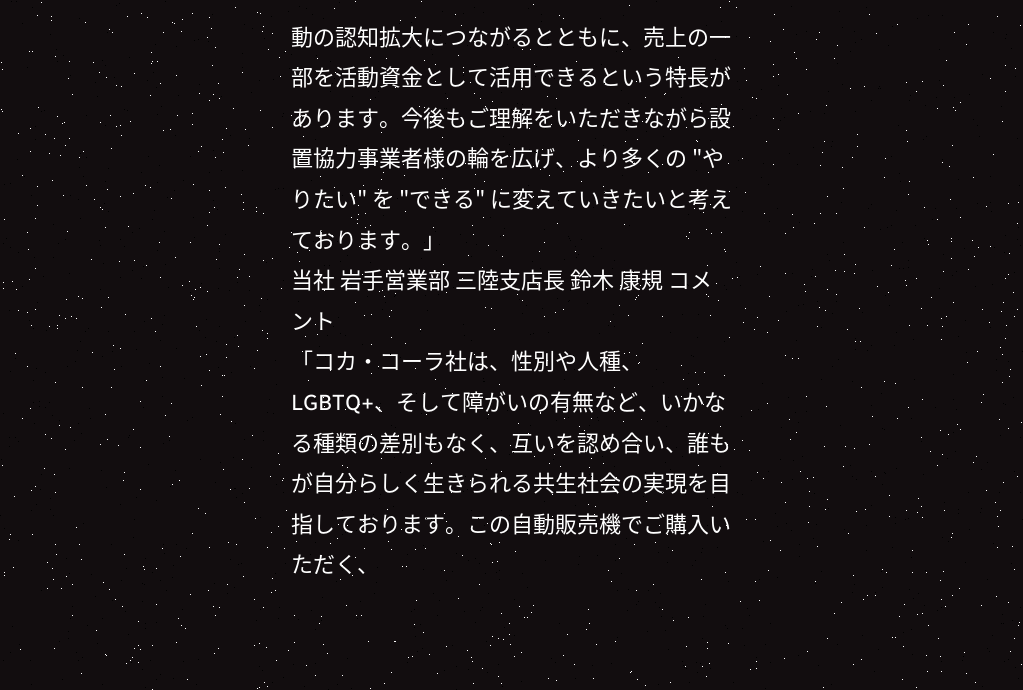動の認知拡大につながるとともに、売上の一部を活動資金として活用できるという特長があります。今後もご理解をいただきながら設置協力事業者様の輪を広げ、より多くの "やりたい" を "できる" に変えていきたいと考えております。」
当社 岩手営業部 三陸支店長 鈴木 康規 コメント
「コカ・コーラ社は、性別や人種、LGBTQ+、そして障がいの有無など、いかなる種類の差別もなく、互いを認め合い、誰もが自分らしく生きられる共生社会の実現を目指しております。この自動販売機でご購入いただく、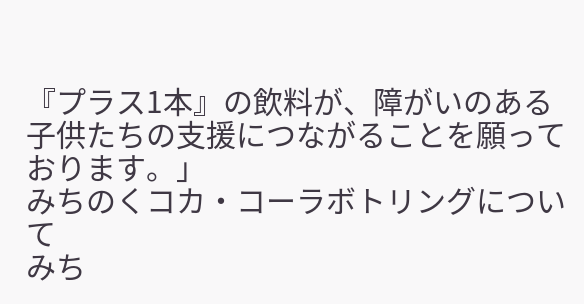『プラス1本』の飲料が、障がいのある子供たちの支援につながることを願っております。」
みちのくコカ・コーラボトリングについて
みち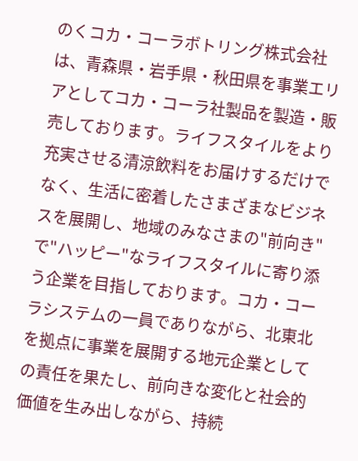のくコカ・コーラボトリング株式会社は、青森県・岩手県・秋田県を事業エリアとしてコカ・コーラ社製品を製造・販売しております。ライフスタイルをより充実させる清涼飲料をお届けするだけでなく、生活に密着したさまざまなビジネスを展開し、地域のみなさまの"前向き"で"ハッピー"なライフスタイルに寄り添う企業を目指しております。コカ・コーラシステムの一員でありながら、北東北を拠点に事業を展開する地元企業としての責任を果たし、前向きな変化と社会的価値を生み出しながら、持続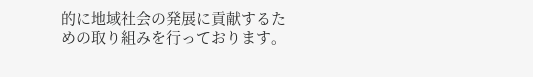的に地域社会の発展に貢献するための取り組みを行っております。